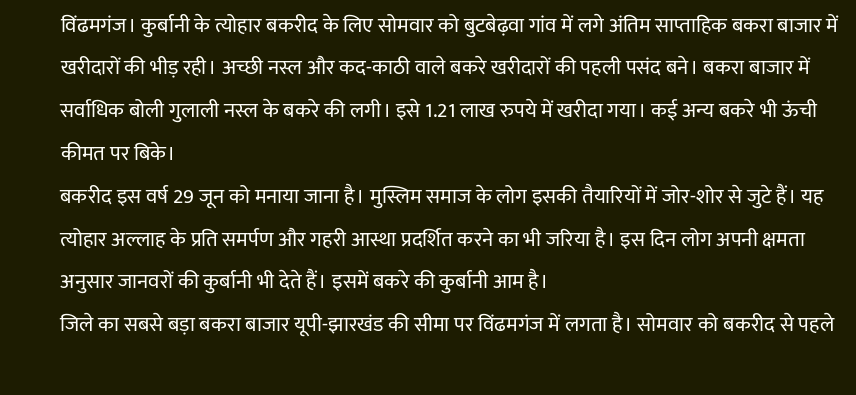विंढमगंज। कुर्बानी के त्योहार बकरीद के लिए सोमवार को बुटबेढ़वा गांव में लगे अंतिम साप्ताहिक बकरा बाजार में खरीदारों की भीड़ रही। अच्छी नस्ल और कद-काठी वाले बकरे खरीदारों की पहली पसंद बने। बकरा बाजार में सर्वाधिक बोली गुलाली नस्ल के बकरे की लगी। इसे 1.21 लाख रुपये में खरीदा गया। कई अन्य बकरे भी ऊंची कीमत पर बिके।
बकरीद इस वर्ष 29 जून को मनाया जाना है। मुस्लिम समाज के लोग इसकी तैयारियों में जोर-शोर से जुटे हैं। यह त्योहार अल्लाह के प्रति समर्पण और गहरी आस्था प्रदर्शित करने का भी जरिया है। इस दिन लोग अपनी क्षमता अनुसार जानवरों की कुर्बानी भी देते हैं। इसमें बकरे की कुर्बानी आम है।
जिले का सबसे बड़ा बकरा बाजार यूपी-झारखंड की सीमा पर विंढमगंज में लगता है। सोमवार को बकरीद से पहले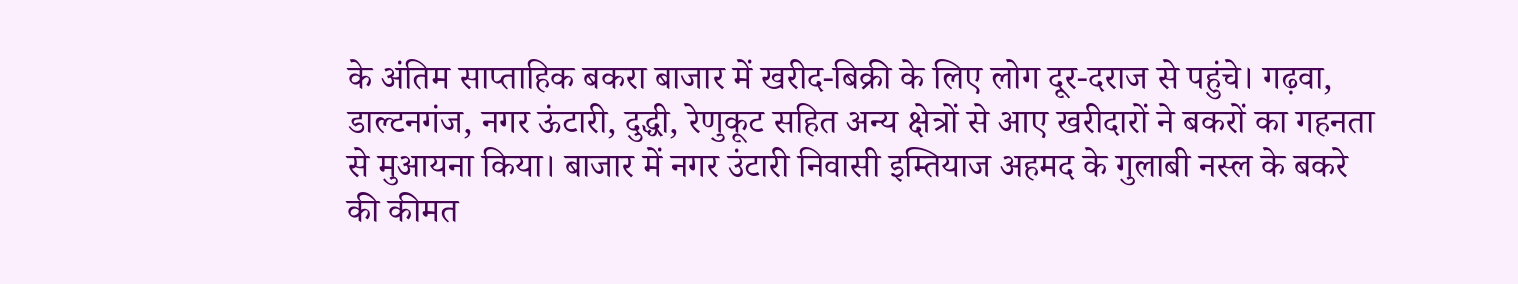के अंतिम साप्ताहिक बकरा बाजार में खरीद-बिक्री के लिए लोग दूर-दराज से पहुंचे। गढ़वा, डाल्टनगंज, नगर ऊंटारी, दुद्धी, रेणुकूट सहित अन्य क्षेत्रों से आए खरीदारों ने बकरों का गहनता से मुआयना किया। बाजार में नगर उंटारी निवासी इम्तियाज अहमद के गुलाबी नस्ल के बकरे की कीमत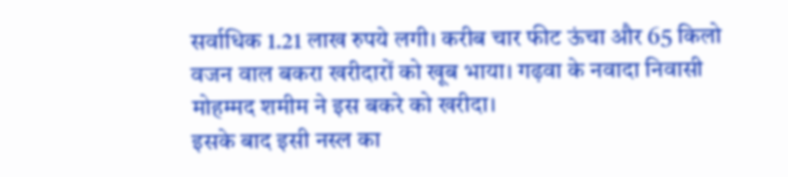सर्वाधिक 1.21 लाख रुपये लगी। करीब चार फीट ऊंचा और 65 किलो वजन वाल बकरा खरीदारों को खूब भाया। गढ़वा के नवादा निवासी मोहम्मद शमीम ने इस बकरे को खरीदा।
इसके बाद इसी नस्ल का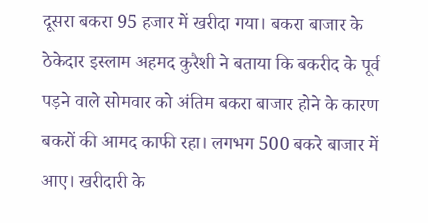दूसरा बकरा 95 हजार में खरीदा गया। बकरा बाजार के ठेकेदार इस्लाम अहमद कुरैशी ने बताया कि बकरीद के पूर्व पड़ने वाले सोमवार को अंतिम बकरा बाजार होने के कारण बकरों की आमद काफी रहा। लगभग 500 बकरे बाजार में आए। खरीदारी के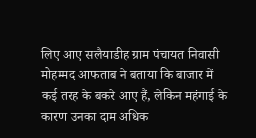लिए आए सलैयाडीह ग्राम पंचायत निवासी मोहम्मद आफताब ने बताया कि बाजार में कई तरह के बकरे आए हैं, लेकिन महंगाई के कारण उनका दाम अधिक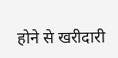होने से खरीदारी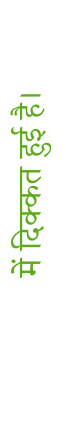में दिक्कत हुई है।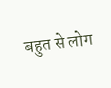बहुत से लोग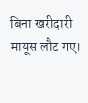बिना खरीदारी मायूस लौट गए।